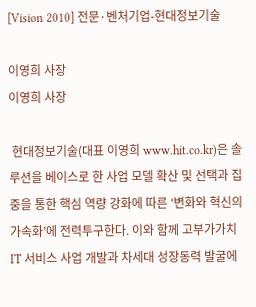[Vision 2010] 전문·벤처기업-현대정보기술

이영희 사장
이영희 사장

 현대정보기술(대표 이영희 www.hit.co.kr)은 솔루션을 베이스로 한 사업 모델 확산 및 선택과 집중을 통한 핵심 역량 강화에 따른 ‘변화와 혁신의 가속화’에 전력투구한다. 이와 함께 고부가가치 IT 서비스 사업 개발과 차세대 성장동력 발굴에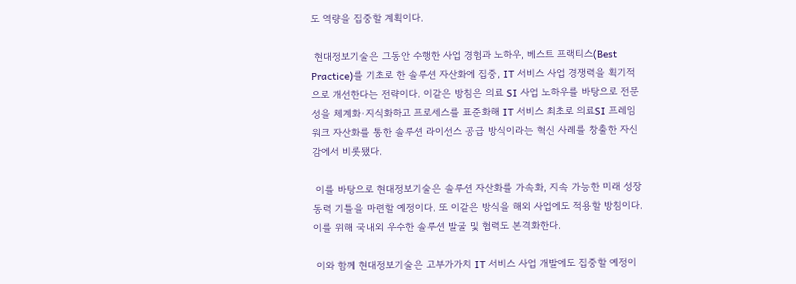도 역량을 집중할 계획이다.

 현대정보기술은 그동안 수행한 사업 경험과 노하우, 베스트 프랙티스(Best Practice)를 기초로 한 솔루션 자산화에 집중, IT 서비스 사업 경쟁력을 획기적으로 개선한다는 전략이다. 이같은 방침은 의료 SI 사업 노하우를 바탕으로 전문성을 체계화·지식화하고 프로세스를 표준화해 IT 서비스 최초로 의료SI 프레임워크 자산화를 통한 솔루션 라이선스 공급 방식이라는 혁신 사례를 창출한 자신감에서 비롯됐다.

 이를 바탕으로 현대정보기술은 솔루션 자산화를 가속화, 지속 가능한 미래 성장동력 기틀을 마련할 예정이다. 또 이같은 방식을 해외 사업에도 적용할 방침이다. 이를 위해 국내외 우수한 솔루션 발굴 및 협력도 본격화한다.

 이와 함께 현대정보기술은 고부가가치 IT 서비스 사업 개발에도 집중할 예정이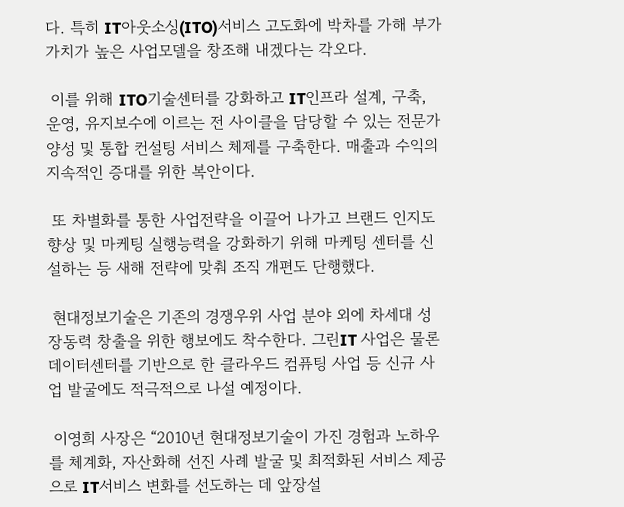다. 특히 IT아웃소싱(ITO)서비스 고도화에 박차를 가해 부가가치가 높은 사업모델을 창조해 내겠다는 각오다.

 이를 위해 ITO기술센터를 강화하고 IT인프라 설계, 구축, 운영, 유지보수에 이르는 전 사이클을 담당할 수 있는 전문가 양성 및 통합 컨설팅 서비스 체제를 구축한다. 매출과 수익의 지속적인 증대를 위한 복안이다.

 또 차별화를 통한 사업전략을 이끌어 나가고 브랜드 인지도 향상 및 마케팅 실행능력을 강화하기 위해 마케팅 센터를 신설하는 등 새해 전략에 맞춰 조직 개편도 단행했다.

 현대정보기술은 기존의 경쟁우위 사업 분야 외에 차세대 성장동력 창출을 위한 행보에도 착수한다. 그린IT 사업은 물론 데이터센터를 기반으로 한 클라우드 컴퓨팅 사업 등 신규 사업 발굴에도 적극적으로 나설 예정이다.

 이영희 사장은 “2010년 현대정보기술이 가진 경험과 노하우를 체계화, 자산화해 선진 사례 발굴 및 최적화된 서비스 제공으로 IT서비스 변화를 선도하는 데 앞장설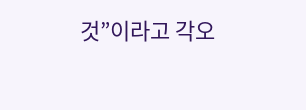것”이라고 각오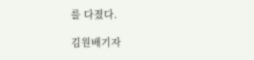를 다졌다.

김원배기자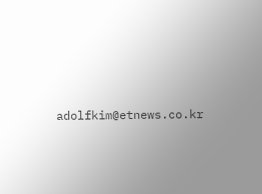adolfkim@etnews.co.kr